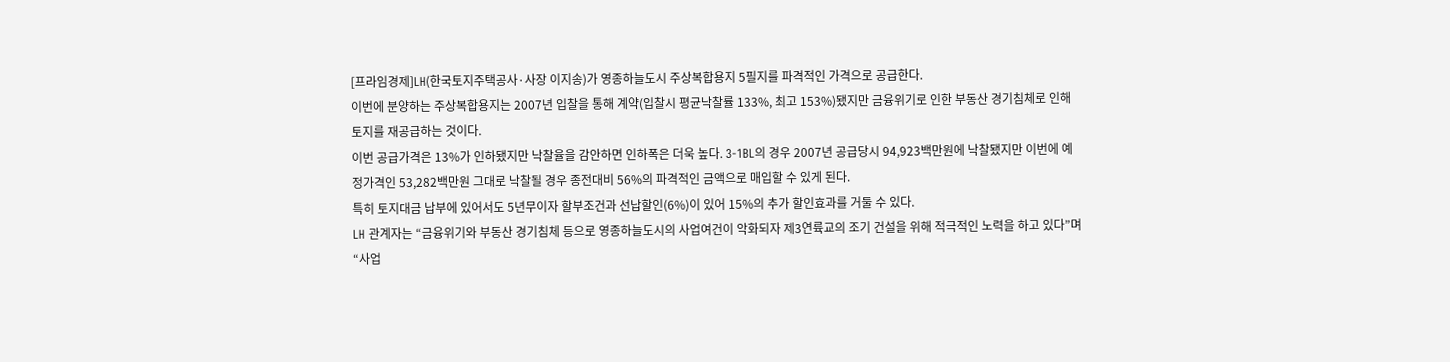[프라임경제]LH(한국토지주택공사·사장 이지송)가 영종하늘도시 주상복합용지 5필지를 파격적인 가격으로 공급한다.
이번에 분양하는 주상복합용지는 2007년 입찰을 통해 계약(입찰시 평균낙찰률 133%, 최고 153%)됐지만 금융위기로 인한 부동산 경기침체로 인해 토지를 재공급하는 것이다.
이번 공급가격은 13%가 인하됐지만 낙찰율을 감안하면 인하폭은 더욱 높다. 3-1BL의 경우 2007년 공급당시 94,923백만원에 낙찰됐지만 이번에 예정가격인 53,282백만원 그대로 낙찰될 경우 종전대비 56%의 파격적인 금액으로 매입할 수 있게 된다.
특히 토지대금 납부에 있어서도 5년무이자 할부조건과 선납할인(6%)이 있어 15%의 추가 할인효과를 거둘 수 있다.
LH 관계자는 “금융위기와 부동산 경기침체 등으로 영종하늘도시의 사업여건이 악화되자 제3연륙교의 조기 건설을 위해 적극적인 노력을 하고 있다”며 “사업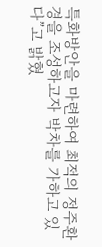특화방안을 마련하여 최적의 정주환경을 조성하고자 박차를 가하고 있다”고 밝혔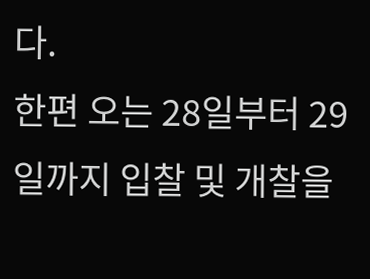다.
한편 오는 28일부터 29일까지 입찰 및 개찰을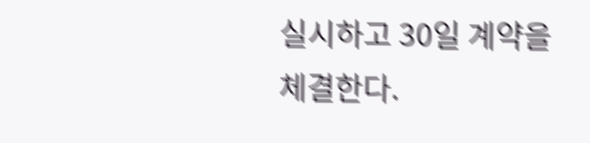실시하고 30일 계약을 체결한다.